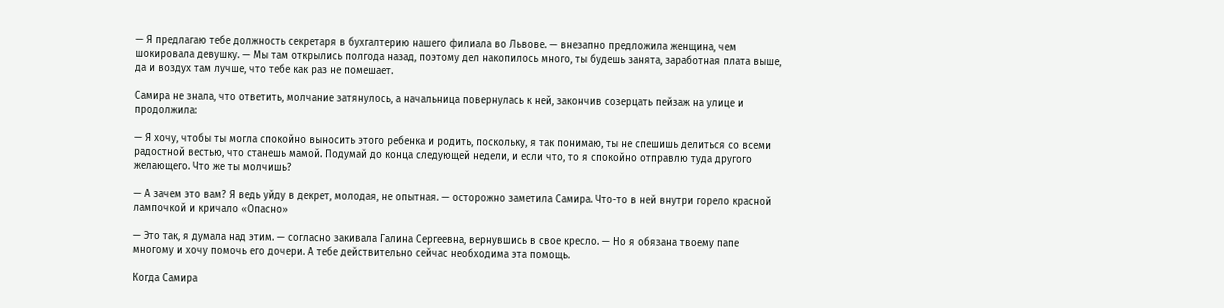— Я предлагаю тебе должность секретаря в бухгалтерию нашего филиала во Львове. — внезапно предложила женщина, чем шокировала девушку. — Мы там открылись полгода назад, поэтому дел накопилось много, ты будешь занята, заработная плата выше, да и воздух там лучше, что тебе как раз не помешает.

Самира не знала, что ответить, молчание затянулось, а начальница повернулась к ней, закончив созерцать пейзаж на улице и продолжила:

— Я хочу, чтобы ты могла спокойно выносить этого ребенка и родить, поскольку, я так понимаю, ты не спешишь делиться со всеми радостной вестью, что станешь мамой. Подумай до конца следующей недели, и если что, то я спокойно отправлю туда другого желающего. Что же ты молчишь?

— А зачем это вам? Я ведь уйду в декрет, молодая, не опытная. — осторожно заметила Самира. Что-то в ней внутри горело красной лампочкой и кричало «Опасно»

— Это так, я думала над этим. — согласно закивала Галина Сергеевна, вернувшись в свое кресло. — Но я обязана твоему папе многому и хочу помочь его дочери. А тебе действительно сейчас необходима эта помощь.

Когда Самира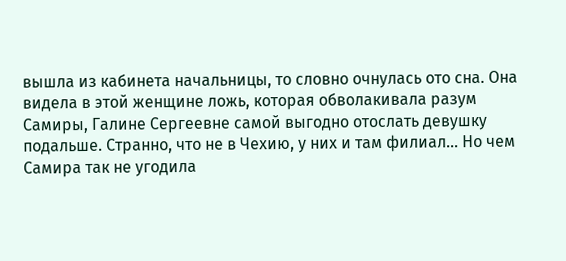вышла из кабинета начальницы, то словно очнулась ото сна. Она видела в этой женщине ложь, которая обволакивала разум Самиры, Галине Сергеевне самой выгодно отослать девушку подальше. Странно, что не в Чехию, у них и там филиал… Но чем Самира так не угодила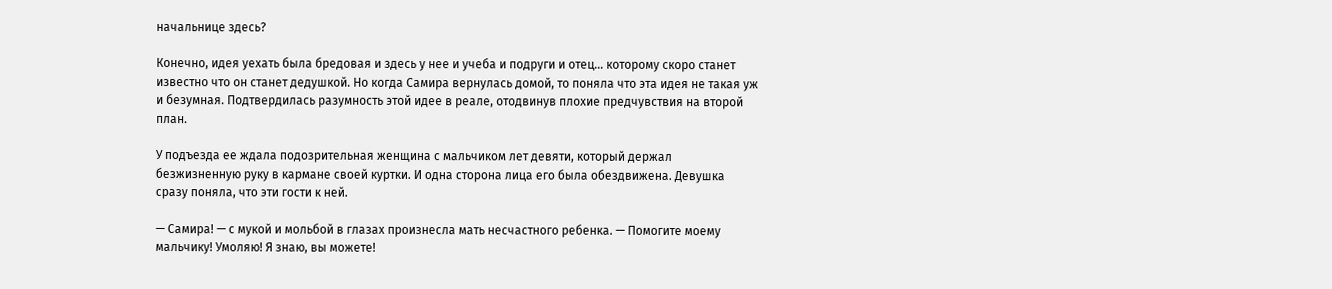начальнице здесь?

Конечно, идея уехать была бредовая и здесь у нее и учеба и подруги и отец… которому скоро станет известно что он станет дедушкой. Но когда Самира вернулась домой, то поняла что эта идея не такая уж и безумная. Подтвердилась разумность этой идее в реале, отодвинув плохие предчувствия на второй план.

У подъезда ее ждала подозрительная женщина с мальчиком лет девяти, который держал безжизненную руку в кармане своей куртки. И одна сторона лица его была обездвижена. Девушка сразу поняла, что эти гости к ней.

— Самира! — с мукой и мольбой в глазах произнесла мать несчастного ребенка. — Помогите моему мальчику! Умоляю! Я знаю, вы можете!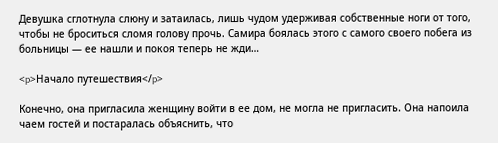Девушка сглотнула слюну и затаилась, лишь чудом удерживая собственные ноги от того, чтобы не броситься сломя голову прочь. Самира боялась этого с самого своего побега из больницы — ее нашли и покоя теперь не жди…

<p>Начало путешествия</p>

Конечно, она пригласила женщину войти в ее дом, не могла не пригласить. Она напоила чаем гостей и постаралась объяснить, что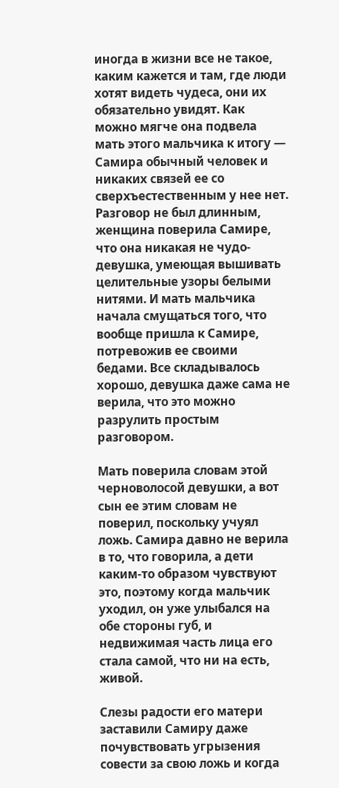иногда в жизни все не такое, каким кажется и там, где люди хотят видеть чудеса, они их обязательно увидят. Как можно мягче она подвела мать этого мальчика к итогу — Самира обычный человек и никаких связей ее со сверхъестественным у нее нет. Разговор не был длинным, женщина поверила Самире, что она никакая не чудо-девушка, умеющая вышивать целительные узоры белыми нитями. И мать мальчика начала смущаться того, что вообще пришла к Самире, потревожив ее своими бедами. Все складывалось хорошо, девушка даже сама не верила, что это можно разрулить простым разговором.

Мать поверила словам этой черноволосой девушки, а вот сын ее этим словам не поверил, поскольку учуял ложь. Самира давно не верила в то, что говорила, а дети каким-то образом чувствуют это, поэтому когда мальчик уходил, он уже улыбался на обе стороны губ, и недвижимая часть лица его стала самой, что ни на есть, живой.

Слезы радости его матери заставили Самиру даже почувствовать угрызения совести за свою ложь и когда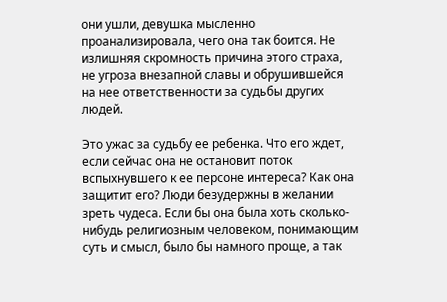они ушли, девушка мысленно проанализировала, чего она так боится. Не излишняя скромность причина этого страха, не угроза внезапной славы и обрушившейся на нее ответственности за судьбы других людей.

Это ужас за судьбу ее ребенка. Что его ждет, если сейчас она не остановит поток вспыхнувшего к ее персоне интереса? Как она защитит его? Люди безудержны в желании зреть чудеса. Если бы она была хоть сколько-нибудь религиозным человеком, понимающим суть и смысл, было бы намного проще, а так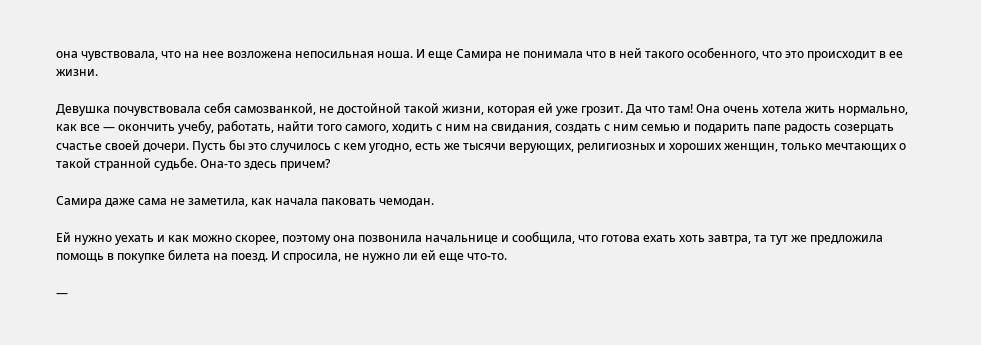она чувствовала, что на нее возложена непосильная ноша. И еще Самира не понимала что в ней такого особенного, что это происходит в ее жизни.

Девушка почувствовала себя самозванкой, не достойной такой жизни, которая ей уже грозит. Да что там! Она очень хотела жить нормально, как все — окончить учебу, работать, найти того самого, ходить с ним на свидания, создать с ним семью и подарить папе радость созерцать счастье своей дочери. Пусть бы это случилось с кем угодно, есть же тысячи верующих, религиозных и хороших женщин, только мечтающих о такой странной судьбе. Она-то здесь причем?

Самира даже сама не заметила, как начала паковать чемодан.

Ей нужно уехать и как можно скорее, поэтому она позвонила начальнице и сообщила, что готова ехать хоть завтра, та тут же предложила помощь в покупке билета на поезд. И спросила, не нужно ли ей еще что-то.

—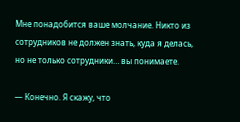Мне понадобится ваше молчание. Никто из сотрудников не должен знать, куда я делась, но не только сотрудники… вы понимаете.

— Конечно. Я скажу, что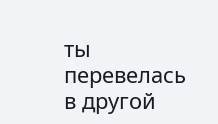ты перевелась в другой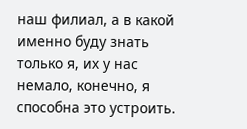наш филиал, а в какой именно буду знать только я, их у нас немало, конечно, я способна это устроить.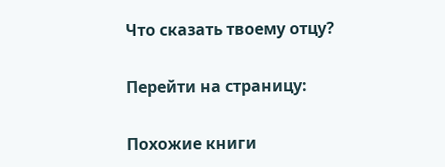Что сказать твоему отцу?

Перейти на страницу:

Похожие книги